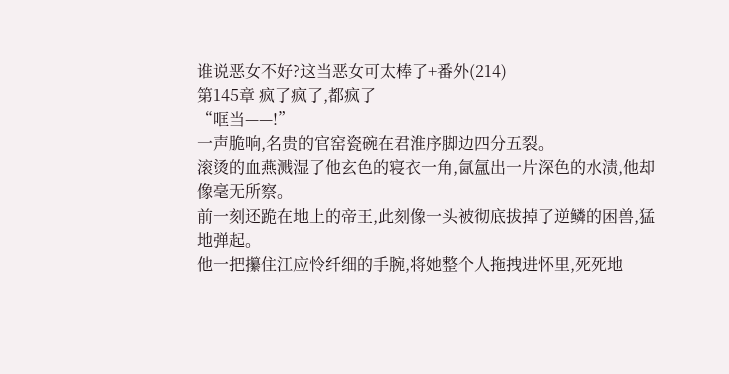谁说恶女不好?这当恶女可太棒了+番外(214)
第145章 疯了疯了,都疯了
“哐当——!”
一声脆响,名贵的官窑瓷碗在君淮序脚边四分五裂。
滚烫的血燕溅湿了他玄色的寝衣一角,氤氲出一片深色的水渍,他却像毫无所察。
前一刻还跪在地上的帝王,此刻像一头被彻底拔掉了逆鳞的困兽,猛地弹起。
他一把攥住江应怜纤细的手腕,将她整个人拖拽进怀里,死死地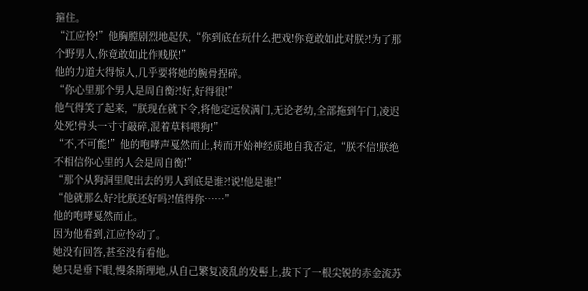箍住。
“江应怜!”他胸膛剧烈地起伏,“你到底在玩什么把戏!你竟敢如此对朕?!为了那个野男人,你竟敢如此作贱朕!”
他的力道大得惊人,几乎要将她的腕骨捏碎。
“你心里那个男人是周自衡?!好,好得很!”
他气得笑了起来,“朕现在就下令,将他定远侯满门,无论老幼,全部拖到午门,凌迟处死!骨头一寸寸敲碎,混着草料喂狗!”
“不,不可能!”他的咆哮声戛然而止,转而开始神经质地自我否定,“朕不信!朕绝不相信你心里的人会是周自衡!”
“那个从狗洞里爬出去的男人到底是谁?!说!他是谁!”
“他就那么好?比朕还好吗?!值得你……”
他的咆哮戛然而止。
因为他看到,江应怜动了。
她没有回答,甚至没有看他。
她只是垂下眼,慢条斯理地,从自己繁复凌乱的发髻上,拔下了一根尖锐的赤金流苏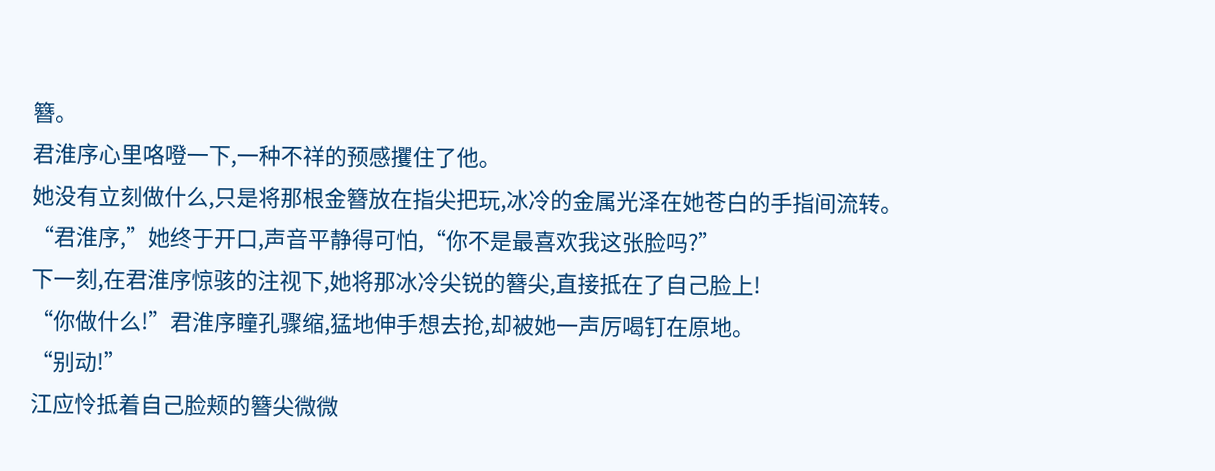簪。
君淮序心里咯噔一下,一种不祥的预感攫住了他。
她没有立刻做什么,只是将那根金簪放在指尖把玩,冰冷的金属光泽在她苍白的手指间流转。
“君淮序,”她终于开口,声音平静得可怕,“你不是最喜欢我这张脸吗?”
下一刻,在君淮序惊骇的注视下,她将那冰冷尖锐的簪尖,直接抵在了自己脸上!
“你做什么!”君淮序瞳孔骤缩,猛地伸手想去抢,却被她一声厉喝钉在原地。
“别动!”
江应怜抵着自己脸颊的簪尖微微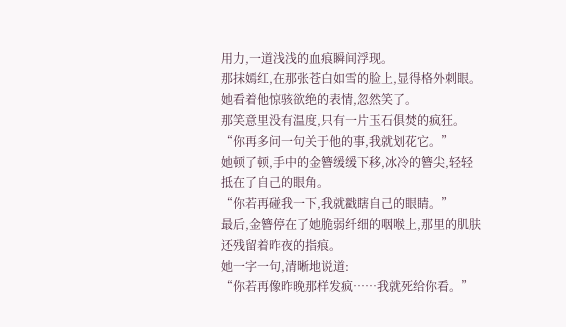用力,一道浅浅的血痕瞬间浮现。
那抹嫣红,在那张苍白如雪的脸上,显得格外刺眼。
她看着他惊骇欲绝的表情,忽然笑了。
那笑意里没有温度,只有一片玉石俱焚的疯狂。
“你再多问一句关于他的事,我就划花它。”
她顿了顿,手中的金簪缓缓下移,冰冷的簪尖,轻轻抵在了自己的眼角。
“你若再碰我一下,我就戳瞎自己的眼睛。”
最后,金簪停在了她脆弱纤细的咽喉上,那里的肌肤还残留着昨夜的指痕。
她一字一句,清晰地说道:
“你若再像昨晚那样发疯……我就死给你看。”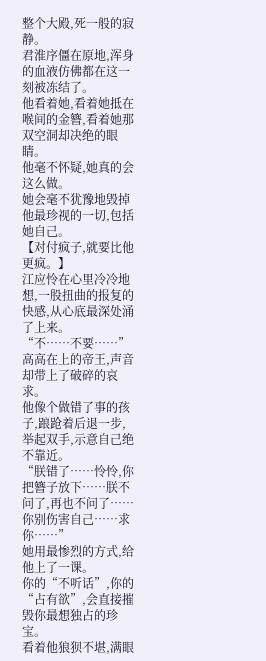整个大殿,死一般的寂静。
君淮序僵在原地,浑身的血液仿佛都在这一刻被冻结了。
他看着她,看着她抵在喉间的金簪,看着她那双空洞却决绝的眼睛。
他毫不怀疑,她真的会这么做。
她会毫不犹豫地毁掉他最珍视的一切,包括她自己。
【对付疯子,就要比他更疯。】
江应怜在心里冷冷地想,一股扭曲的报复的快感,从心底最深处涌了上来。
“不……不要……”
高高在上的帝王,声音却带上了破碎的哀求。
他像个做错了事的孩子,踉跄着后退一步,举起双手,示意自己绝不靠近。
“朕错了……怜怜,你把簪子放下……朕不问了,再也不问了……你别伤害自己……求你……”
她用最惨烈的方式,给他上了一课。
你的“不听话”,你的“占有欲”,会直接摧毁你最想独占的珍宝。
看着他狼狈不堪,满眼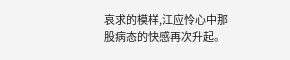哀求的模样,江应怜心中那股病态的快感再次升起。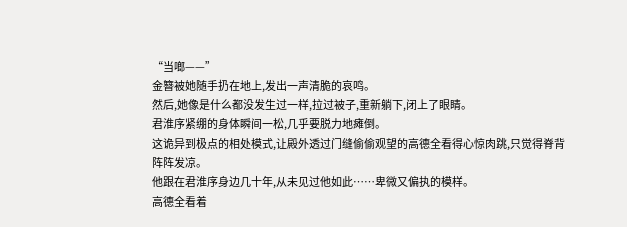“当啷——”
金簪被她随手扔在地上,发出一声清脆的哀鸣。
然后,她像是什么都没发生过一样,拉过被子,重新躺下,闭上了眼睛。
君淮序紧绷的身体瞬间一松,几乎要脱力地瘫倒。
这诡异到极点的相处模式,让殿外透过门缝偷偷观望的高德全看得心惊肉跳,只觉得脊背阵阵发凉。
他跟在君淮序身边几十年,从未见过他如此……卑微又偏执的模样。
高德全看着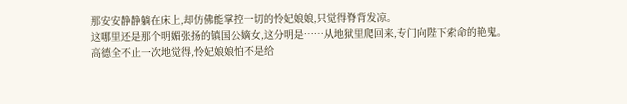那安安静静躺在床上,却仿佛能掌控一切的怜妃娘娘,只觉得脊背发凉。
这哪里还是那个明媚张扬的镇国公嫡女,这分明是……从地狱里爬回来,专门向陛下索命的艳鬼。
高德全不止一次地觉得,怜妃娘娘怕不是给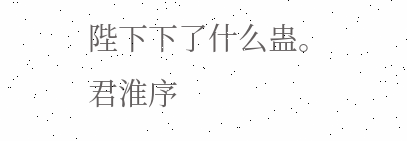陛下下了什么蛊。
君淮序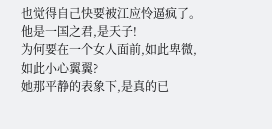也觉得自己快要被江应怜逼疯了。
他是一国之君,是天子!
为何要在一个女人面前,如此卑微,如此小心翼翼?
她那平静的表象下,是真的已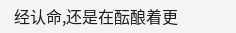经认命,还是在酝酿着更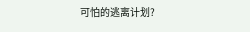可怕的逃离计划?